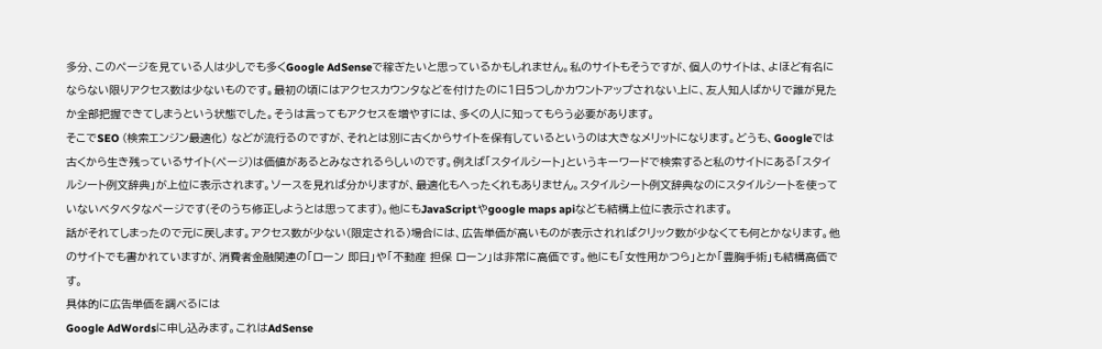多分、このページを見ている人は少しでも多くGoogle AdSenseで稼ぎたいと思っているかもしれません。私のサイトもそうですが、個人のサイトは、よほど有名にならない限りアクセス数は少ないものです。最初の頃にはアクセスカウンタなどを付けたのに1日5つしかカウントアップされない上に、友人知人ばかりで誰が見たか全部把握できてしまうという状態でした。そうは言ってもアクセスを増やすには、多くの人に知ってもらう必要があります。
そこでSEO (検索エンジン最適化) などが流行るのですが、それとは別に古くからサイトを保有しているというのは大きなメリットになります。どうも、Googleでは古くから生き残っているサイト(ページ)は価値があるとみなされるらしいのです。例えば「スタイルシート」というキーワードで検索すると私のサイトにある「スタイルシート例文辞典」が上位に表示されます。ソースを見れば分かりますが、最適化もへったくれもありません。スタイルシート例文辞典なのにスタイルシートを使っていないベタベタなページです(そのうち修正しようとは思ってます)。他にもJavaScriptやgoogle maps apiなども結構上位に表示されます。
話がそれてしまったので元に戻します。アクセス数が少ない(限定される)場合には、広告単価が高いものが表示されればクリック数が少なくても何とかなります。他のサイトでも書かれていますが、消費者金融関連の「ローン 即日」や「不動産 担保 ローン」は非常に高価です。他にも「女性用かつら」とか「豊胸手術」も結構高価です。
具体的に広告単価を調べるには
Google AdWordsに申し込みます。これはAdSense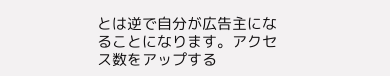とは逆で自分が広告主になることになります。アクセス数をアップする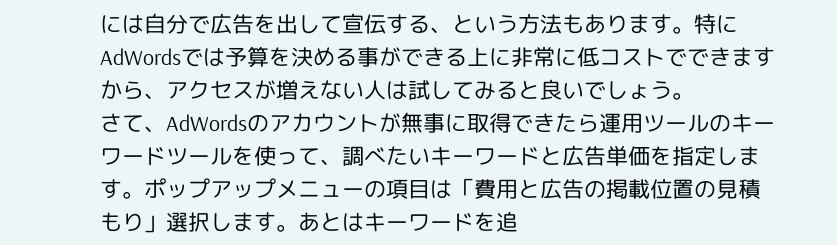には自分で広告を出して宣伝する、という方法もあります。特にAdWordsでは予算を決める事ができる上に非常に低コストでできますから、アクセスが増えない人は試してみると良いでしょう。
さて、AdWordsのアカウントが無事に取得できたら運用ツールのキーワードツールを使って、調べたいキーワードと広告単価を指定します。ポップアップメニューの項目は「費用と広告の掲載位置の見積もり」選択します。あとはキーワードを追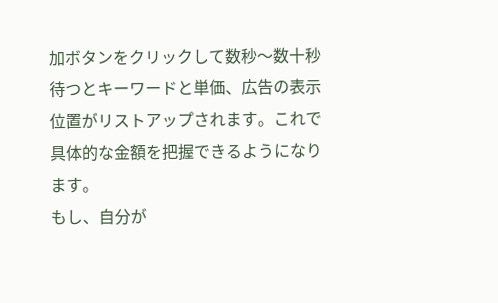加ボタンをクリックして数秒〜数十秒待つとキーワードと単価、広告の表示位置がリストアップされます。これで具体的な金額を把握できるようになります。
もし、自分が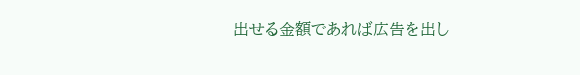出せる金額であれば広告を出し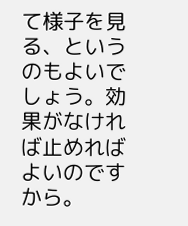て様子を見る、というのもよいでしょう。効果がなければ止めればよいのですから。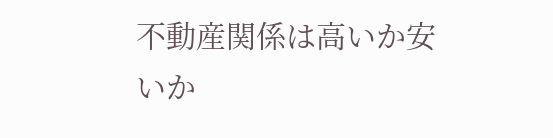不動産関係は高いか安いか